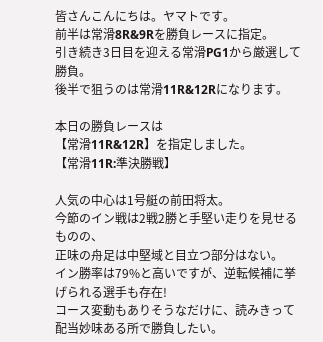皆さんこんにちは。ヤマトです。
前半は常滑8R&9Rを勝負レースに指定。
引き続き3日目を迎える常滑PG1から厳選して勝負。
後半で狙うのは常滑11R&12Rになります。

本日の勝負レースは
【常滑11R&12R】を指定しました。
【常滑11R:準決勝戦】

人気の中心は1号艇の前田将太。
今節のイン戦は2戦2勝と手堅い走りを見せるものの、
正味の舟足は中堅域と目立つ部分はない。
イン勝率は79%と高いですが、逆転候補に挙げられる選手も存在!
コース変動もありそうなだけに、読みきって配当妙味ある所で勝負したい。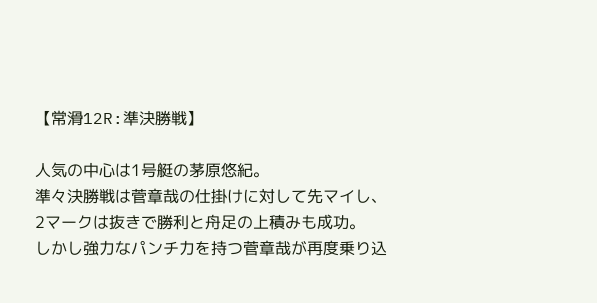【常滑12R:準決勝戦】

人気の中心は1号艇の茅原悠紀。
準々決勝戦は菅章哉の仕掛けに対して先マイし、
2マークは抜きで勝利と舟足の上積みも成功。
しかし強力なパンチ力を持つ菅章哉が再度乗り込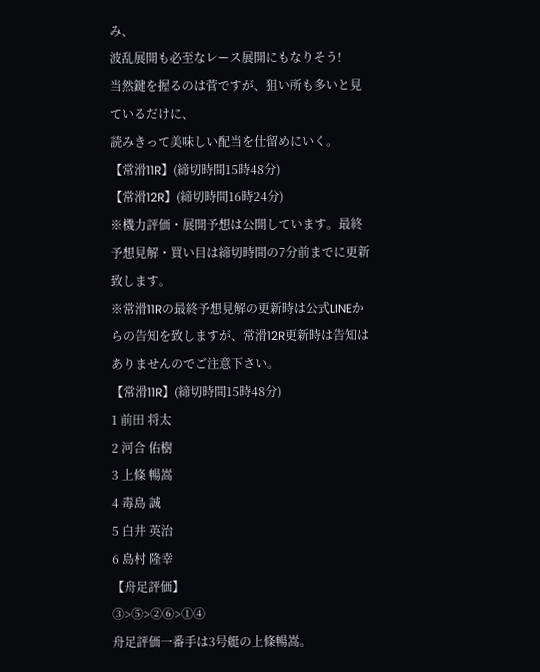み、
波乱展開も必至なレース展開にもなりそう!
当然鍵を握るのは菅ですが、狙い所も多いと見ているだけに、
読みきって美味しい配当を仕留めにいく。
【常滑11R】(締切時間15時48分)
【常滑12R】(締切時間16時24分)
※機力評価・展開予想は公開しています。最終予想見解・買い目は締切時間の7分前までに更新致します。
※常滑11Rの最終予想見解の更新時は公式LINEからの告知を致しますが、常滑12R更新時は告知はありませんのでご注意下さい。
【常滑11R】(締切時間15時48分)
1 前田 将太
2 河合 佑樹
3 上條 暢嵩
4 毒島 誠
5 白井 英治
6 島村 隆幸
【舟足評価】
③>⑤>②⑥>①④
舟足評価一番手は3号艇の上條暢嵩。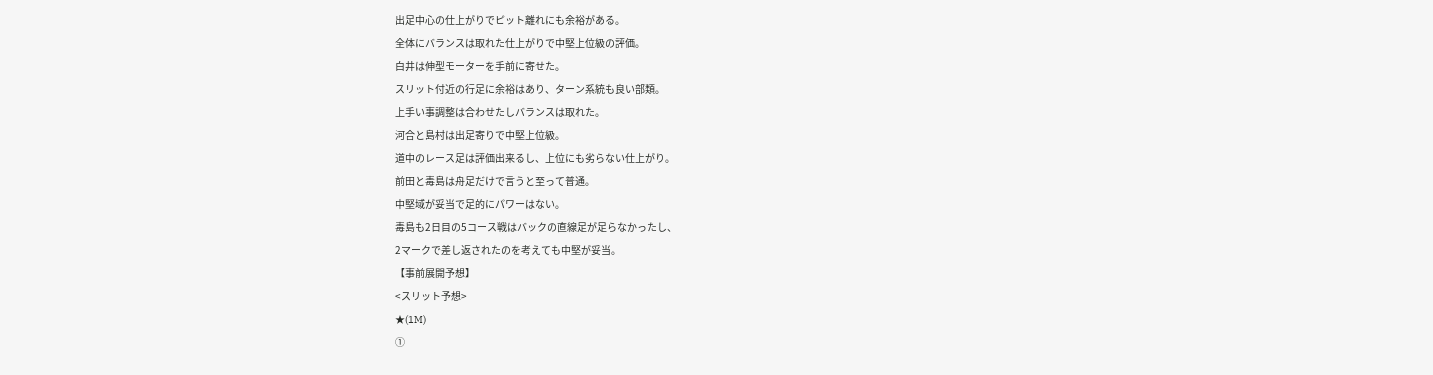出足中心の仕上がりでピット離れにも余裕がある。
全体にバランスは取れた仕上がりで中堅上位級の評価。
白井は伸型モーターを手前に寄せた。
スリット付近の行足に余裕はあり、ターン系統も良い部類。
上手い事調整は合わせたしバランスは取れた。
河合と島村は出足寄りで中堅上位級。
道中のレース足は評価出来るし、上位にも劣らない仕上がり。
前田と毒島は舟足だけで言うと至って普通。
中堅域が妥当で足的にパワーはない。
毒島も2日目の5コース戦はバックの直線足が足らなかったし、
2マークで差し返されたのを考えても中堅が妥当。
【事前展開予想】
<スリット予想>
★(1M)
①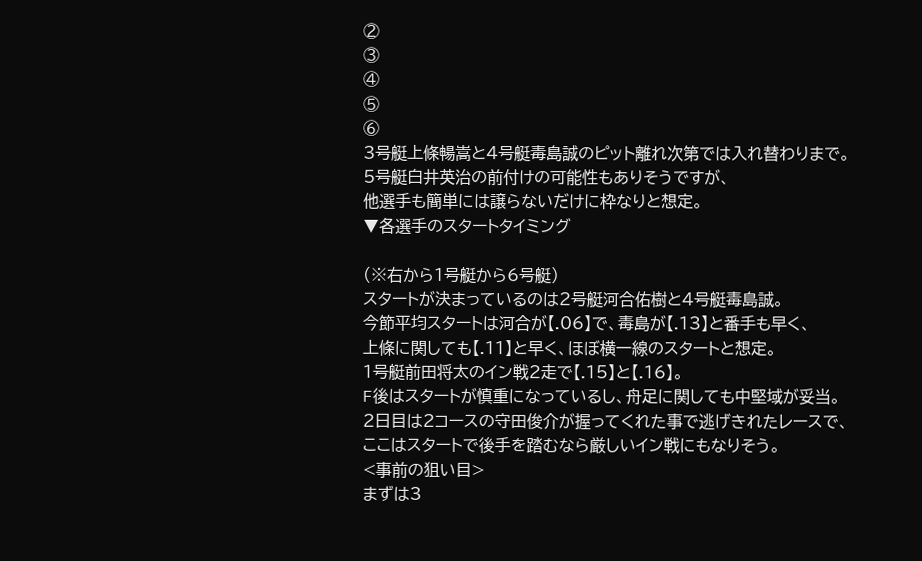②
③
④
⑤
⑥
3号艇上條暢嵩と4号艇毒島誠のピット離れ次第では入れ替わりまで。
5号艇白井英治の前付けの可能性もありそうですが、
他選手も簡単には譲らないだけに枠なりと想定。
▼各選手のスタートタイミング

(※右から1号艇から6号艇)
スタートが決まっているのは2号艇河合佑樹と4号艇毒島誠。
今節平均スタートは河合が【.06】で、毒島が【.13】と番手も早く、
上條に関しても【.11】と早く、ほぼ横一線のスタートと想定。
1号艇前田将太のイン戦2走で【.15】と【.16】。
F後はスタートが慎重になっているし、舟足に関しても中堅域が妥当。
2日目は2コースの守田俊介が握ってくれた事で逃げきれたレースで、
ここはスタートで後手を踏むなら厳しいイン戦にもなりそう。
<事前の狙い目>
まずは3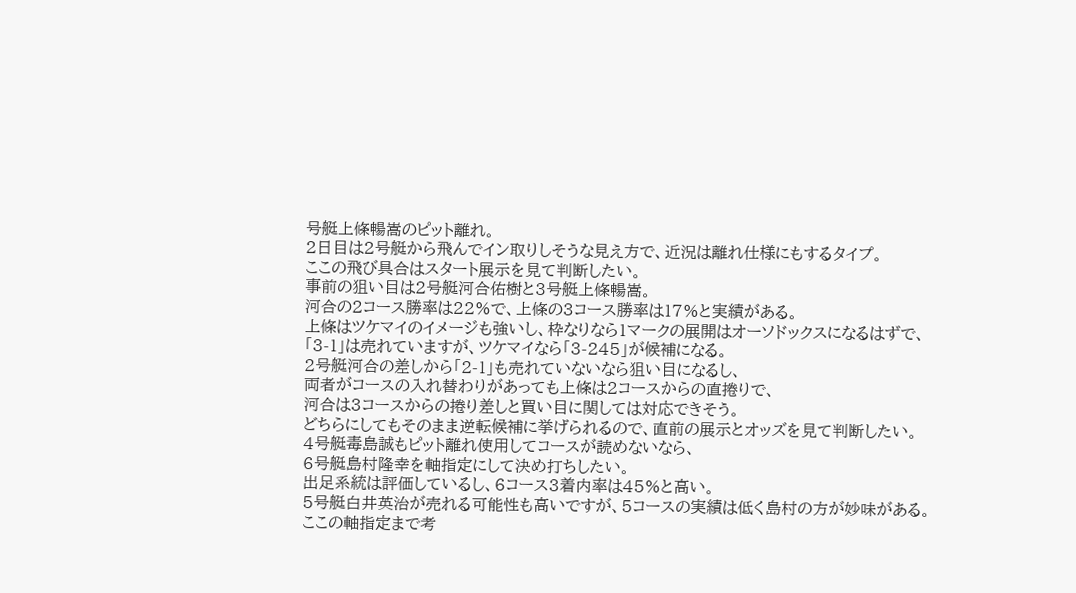号艇上條暢嵩のピット離れ。
2日目は2号艇から飛んでイン取りしそうな見え方で、近況は離れ仕様にもするタイプ。
ここの飛び具合はスタート展示を見て判断したい。
事前の狙い目は2号艇河合佑樹と3号艇上條暢嵩。
河合の2コース勝率は22%で、上條の3コース勝率は17%と実績がある。
上條はツケマイのイメージも強いし、枠なりなら1マークの展開はオーソドックスになるはずで、
「3-1」は売れていますが、ツケマイなら「3-245」が候補になる。
2号艇河合の差しから「2-1」も売れていないなら狙い目になるし、
両者がコースの入れ替わりがあっても上條は2コースからの直捲りで、
河合は3コースからの捲り差しと買い目に関しては対応できそう。
どちらにしてもそのまま逆転候補に挙げられるので、直前の展示とオッズを見て判断したい。
4号艇毒島誠もピット離れ使用してコースが読めないなら、
6号艇島村隆幸を軸指定にして決め打ちしたい。
出足系統は評価しているし、6コース3着内率は45%と高い。
5号艇白井英治が売れる可能性も高いですが、5コースの実績は低く島村の方が妙味がある。
ここの軸指定まで考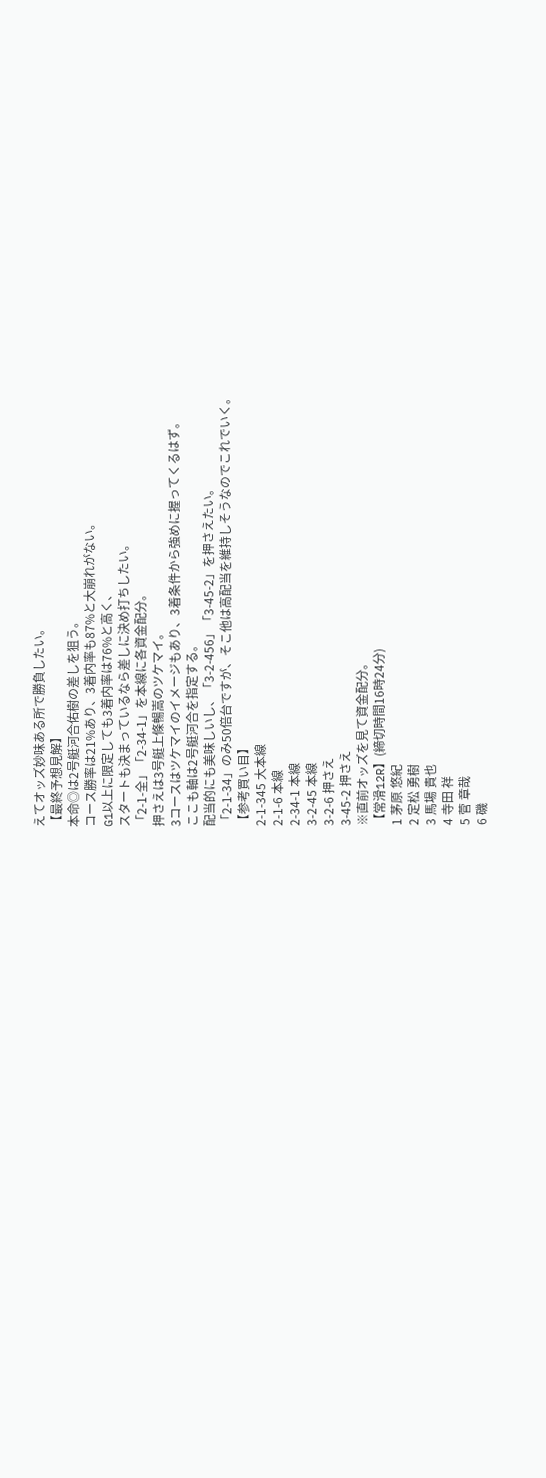えてオッズ妙味ある所で勝負したい。
【最終予想見解】
本命◎は2号艇河合佑樹の差しを狙う。
コース勝率は21%あり、3着内率も87%と大崩れがない。
G1以上に限定しても3着内率は76%と高く、
スタートも決まっているなら差しに決め打ちしたい。
「2-1-全」「2-34-1」を本線に各資金配分。
押さえは3号艇上條暢嵩のツケマイ。
3コースはツケマイのイメージもあり、3着条件から強めに握ってくるはず。
ここも軸は2号艇河合を指定する。
配当的にも美味しいし、「3-2-456」「3-45-2」を押さえたい。
「2-1-34」のみ50倍台ですが、そこ他は高配当を維持しそうなのでこれでいく。
【参考買い目】
2-1-345 大本線
2-1-6 本線
2-34-1 本線
3-2-45 本線
3-2-6 押さえ
3-45-2 押さえ
※直前オッズを見て資金配分。
【常滑12R】(締切時間16時24分)
1 茅原 悠紀
2 定松 勇樹
3 馬場 貴也
4 寺田 祥
5 菅 章哉
6 磯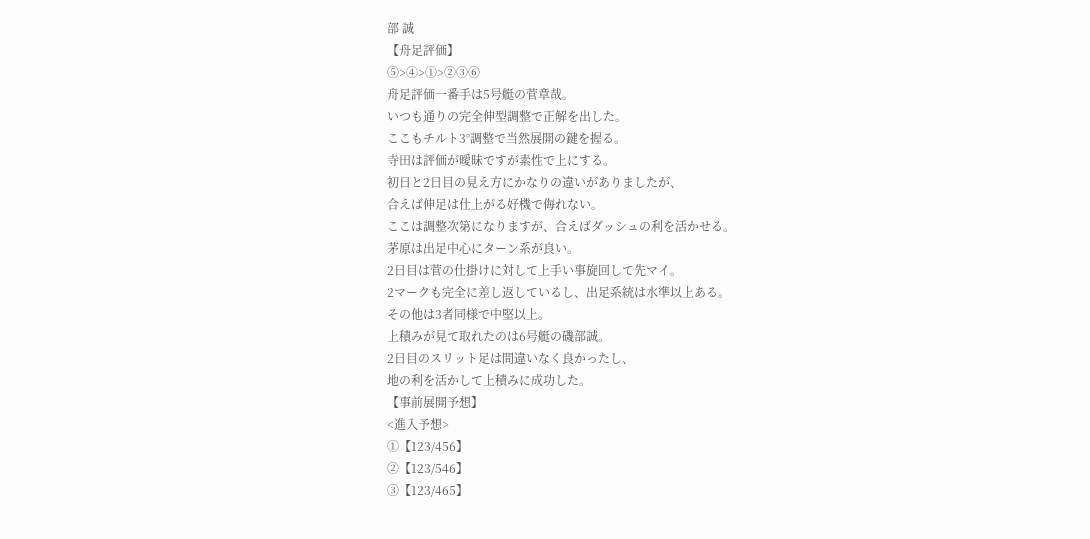部 誠
【舟足評価】
⑤>④>①>②③⑥
舟足評価一番手は5号艇の菅章哉。
いつも通りの完全伸型調整で正解を出した。
ここもチルト3°調整で当然展開の鍵を握る。
寺田は評価が曖昧ですが素性で上にする。
初日と2日目の見え方にかなりの違いがありましたが、
合えば伸足は仕上がる好機で侮れない。
ここは調整次第になりますが、合えばダッシュの利を活かせる。
茅原は出足中心にターン系が良い。
2日目は菅の仕掛けに対して上手い事旋回して先マイ。
2マークも完全に差し返しているし、出足系統は水準以上ある。
その他は3者同様で中堅以上。
上積みが見て取れたのは6号艇の磯部誠。
2日目のスリット足は間違いなく良かったし、
地の利を活かして上積みに成功した。
【事前展開予想】
<進入予想>
①【123/456】
②【123/546】
③【123/465】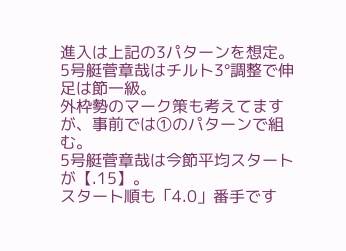進入は上記の3パターンを想定。
5号艇菅章哉はチルト3°調整で伸足は節一級。
外枠勢のマーク策も考えてますが、事前では①のパターンで組む。
5号艇菅章哉は今節平均スタートが【.15】。
スタート順も「4.0」番手です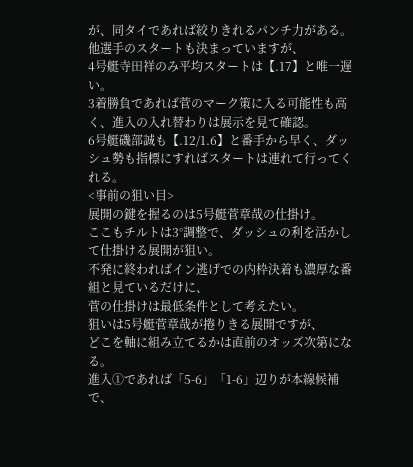が、同タイであれば絞りきれるパンチ力がある。
他選手のスタートも決まっていますが、
4号艇寺田祥のみ平均スタートは【.17】と唯一遅い。
3着勝負であれば菅のマーク策に入る可能性も高く、進入の入れ替わりは展示を見て確認。
6号艇磯部誠も【.12/1.6】と番手から早く、ダッシュ勢も指標にすればスタートは連れて行ってくれる。
<事前の狙い目>
展開の鍵を握るのは5号艇菅章哉の仕掛け。
ここもチルトは3°調整で、ダッシュの利を活かして仕掛ける展開が狙い。
不発に終わればイン逃げでの内枠決着も濃厚な番組と見ているだけに、
菅の仕掛けは最低条件として考えたい。
狙いは5号艇菅章哉が捲りきる展開ですが、
どこを軸に組み立てるかは直前のオッズ次第になる。
進入①であれば「5-6」「1-6」辺りが本線候補で、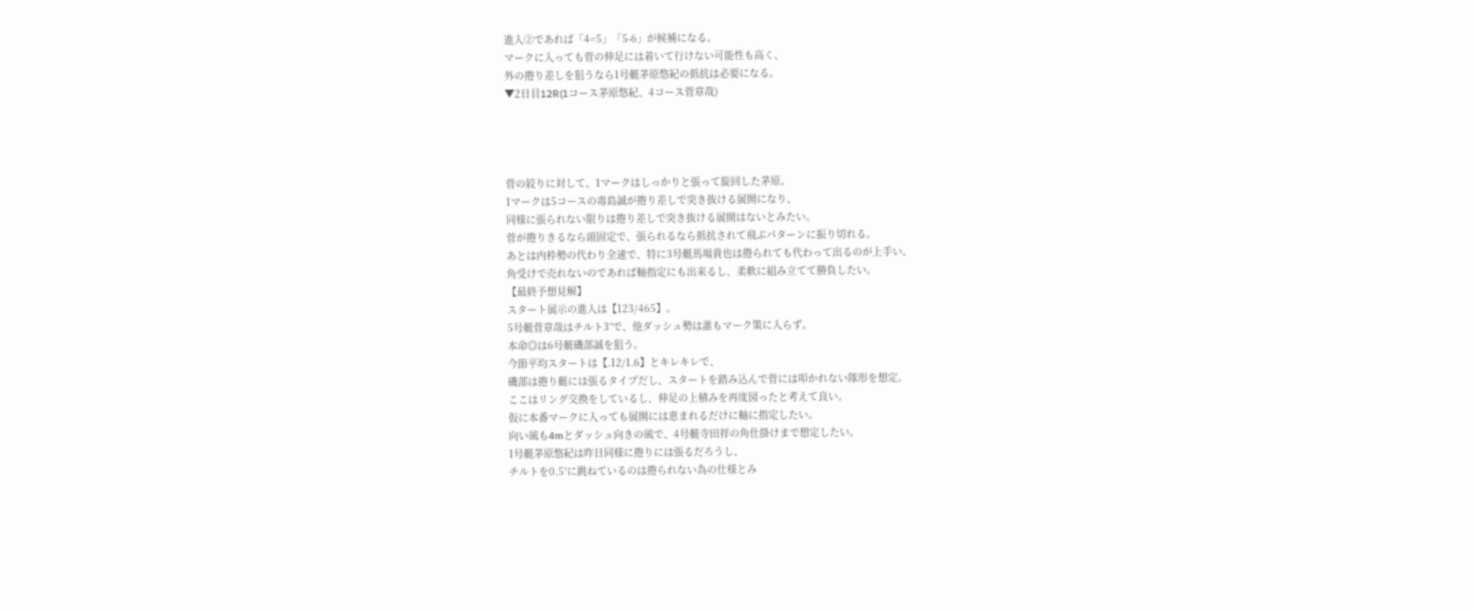進入②であれば「4=5」「5-6」が候補になる。
マークに入っても菅の伸足には着いて行けない可能性も高く、
外の捲り差しを狙うなら1号艇茅原悠紀の抵抗は必要になる。
▼2日目12R(1コース茅原悠紀、4コース菅章哉)




菅の絞りに対して、1マークはしっかりと張って旋回した茅原。
1マークは5コースの毒島誠が捲り差しで突き抜ける展開になり、
同様に張られない限りは捲り差しで突き抜ける展開はないとみたい。
菅が捲りきるなら頭固定で、張られるなら抵抗されて飛ぶパターンに振り切れる。
あとは内枠勢の代わり全速で、特に3号艇馬場貴也は捲られても代わって出るのが上手い。
角受けで売れないのであれば軸指定にも出来るし、柔軟に組み立てて勝負したい。
【最終予想見解】
スタート展示の進入は【123/465】。
5号艇菅章哉はチルト3°で、他ダッシュ勢は誰もマーク策に入らず。
本命◎は6号艇磯部誠を狙う。
今節平均スタートは【.12/1.6】とキレキレで、
磯部は捲り艇には張るタイプだし、スタートを踏み込んで菅には叩かれない隊形を想定。
ここはリング交換をしているし、伸足の上積みを再度図ったと考えて良い。
仮に本番マークに入っても展開には恵まれるだけに軸に指定したい。
向い風も4mとダッシュ向きの風で、4号艇寺田祥の角仕掛けまで想定したい。
1号艇茅原悠紀は昨日同様に捲りには張るだろうし、
チルトを0.5°に跳ねているのは捲られない為の仕様とみ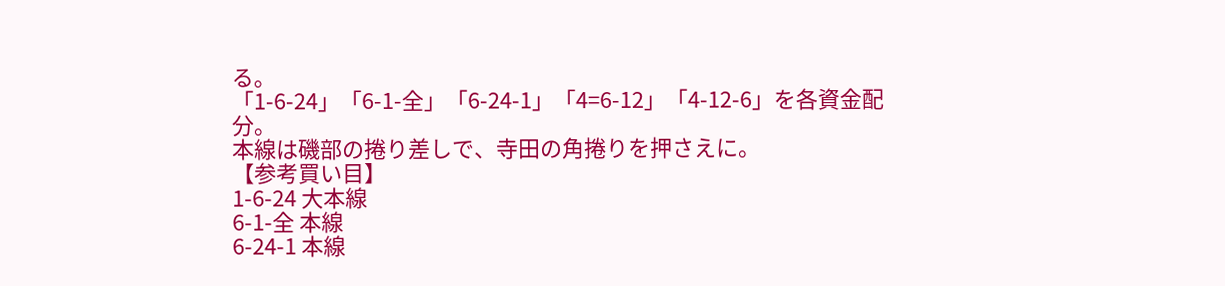る。
「1-6-24」「6-1-全」「6-24-1」「4=6-12」「4-12-6」を各資金配分。
本線は磯部の捲り差しで、寺田の角捲りを押さえに。
【参考買い目】
1-6-24 大本線
6-1-全 本線
6-24-1 本線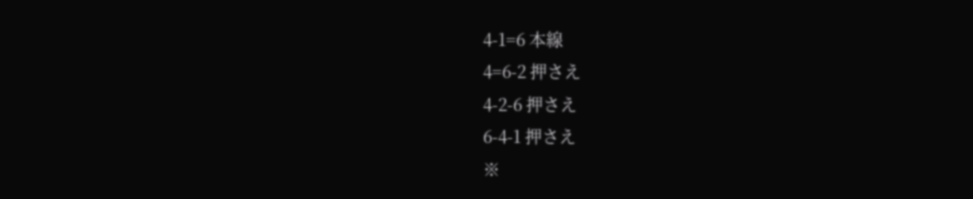4-1=6 本線
4=6-2 押さえ
4-2-6 押さえ
6-4-1 押さえ
※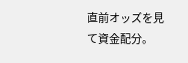直前オッズを見て資金配分。